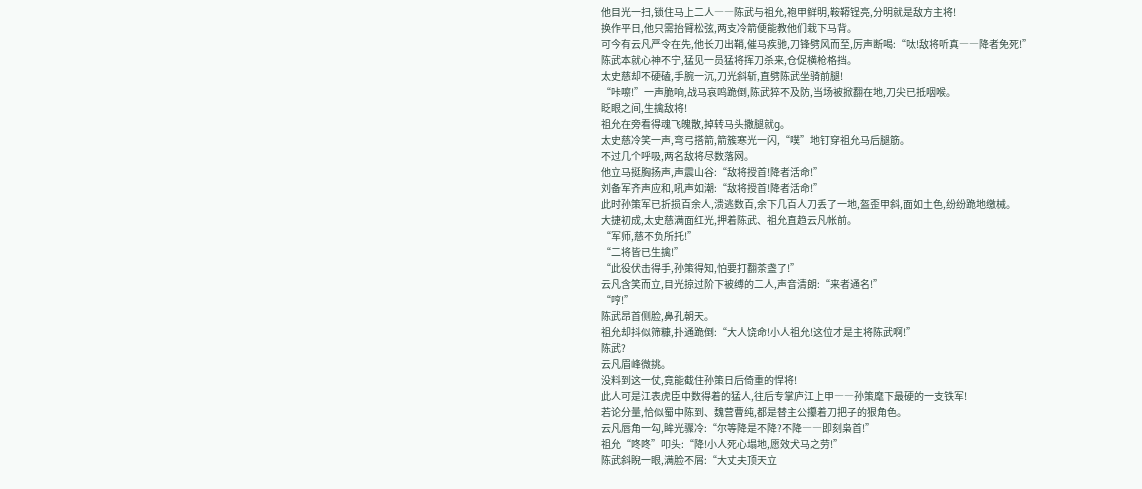他目光一扫,锁住马上二人――陈武与祖允,袍甲鲜明,鞍鞯锃亮,分明就是敌方主将!
换作平日,他只需抬臂松弦,两支冷箭便能教他们栽下马背。
可今有云凡严令在先,他长刀出鞘,催马疾驰,刀锋劈风而至,厉声断喝:“呔!敌将听真――降者免死!”
陈武本就心神不宁,猛见一员猛将挥刀杀来,仓促横枪格挡。
太史慈却不硬磕,手腕一沉,刀光斜斩,直劈陈武坐骑前腿!
“咔嚓!”一声脆响,战马哀鸣跪倒,陈武猝不及防,当场被掀翻在地,刀尖已抵咽喉。
眨眼之间,生擒敌将!
祖允在旁看得魂飞魄散,掉转马头撒腿就g。
太史慈冷笑一声,弯弓搭箭,箭簇寒光一闪,“噗”地钉穿祖允马后腿筋。
不过几个呼吸,两名敌将尽数落网。
他立马挺胸扬声,声震山谷:“敌将授首!降者活命!”
刘备军齐声应和,吼声如潮:“敌将授首!降者活命!”
此时孙策军已折损百余人,溃逃数百,余下几百人刀丢了一地,盔歪甲斜,面如土色,纷纷跪地缴械。
大捷初成,太史慈满面红光,押着陈武、祖允直趋云凡帐前。
“军师,慈不负所托!”
“二将皆已生擒!”
“此役伏击得手,孙策得知,怕要打翻茶盏了!”
云凡含笑而立,目光掠过阶下被缚的二人,声音清朗:“来者通名!”
“哼!”
陈武昂首侧脸,鼻孔朝天。
祖允却抖似筛糠,扑通跪倒:“大人饶命!小人祖允!这位才是主将陈武啊!”
陈武?
云凡眉峰微挑。
没料到这一仗,竟能截住孙策日后倚重的悍将!
此人可是江表虎臣中数得着的猛人,往后专掌庐江上甲――孙策麾下最硬的一支铁军!
若论分量,恰似蜀中陈到、魏营曹纯,都是替主公攥着刀把子的狠角色。
云凡唇角一勾,眸光骤冷:“尔等降是不降?不降――即刻枭首!”
祖允“咚咚”叩头:“降!小人死心塌地,愿效犬马之劳!”
陈武斜睨一眼,满脸不屑:“大丈夫顶天立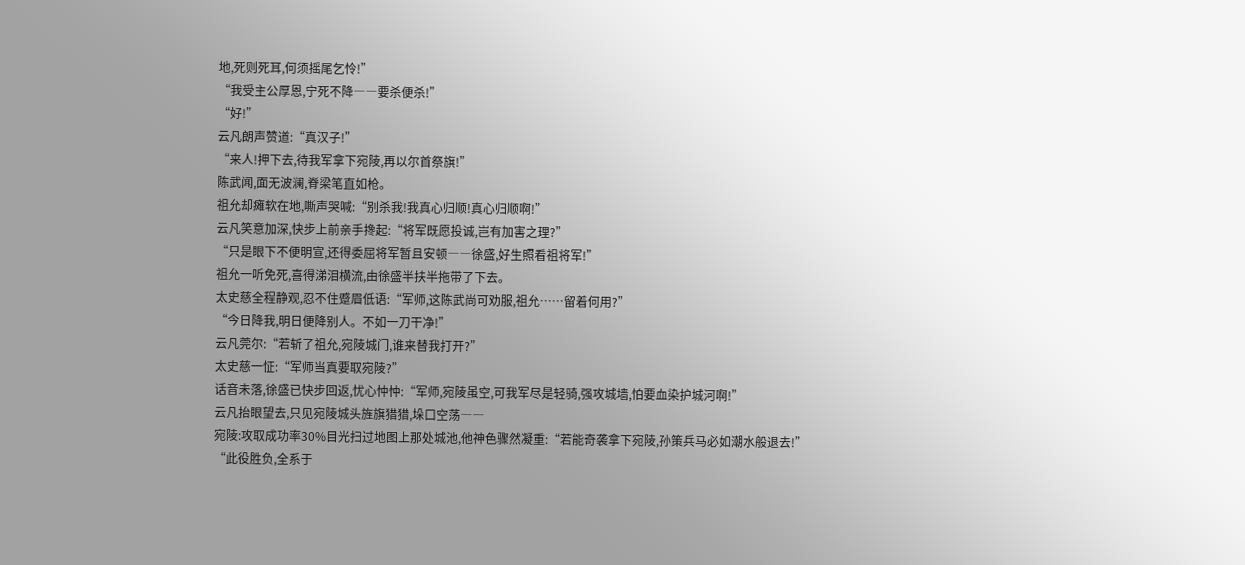地,死则死耳,何须摇尾乞怜!”
“我受主公厚恩,宁死不降――要杀便杀!”
“好!”
云凡朗声赞道:“真汉子!”
“来人!押下去,待我军拿下宛陵,再以尔首祭旗!”
陈武闻,面无波澜,脊梁笔直如枪。
祖允却瘫软在地,嘶声哭喊:“别杀我!我真心归顺!真心归顺啊!”
云凡笑意加深,快步上前亲手搀起:“将军既愿投诚,岂有加害之理?”
“只是眼下不便明宣,还得委屈将军暂且安顿――徐盛,好生照看祖将军!”
祖允一听免死,喜得涕泪横流,由徐盛半扶半拖带了下去。
太史慈全程静观,忍不住蹙眉低语:“军师,这陈武尚可劝服,祖允……留着何用?”
“今日降我,明日便降别人。不如一刀干净!”
云凡莞尔:“若斩了祖允,宛陵城门,谁来替我打开?”
太史慈一怔:“军师当真要取宛陵?”
话音未落,徐盛已快步回返,忧心忡忡:“军师,宛陵虽空,可我军尽是轻骑,强攻城墙,怕要血染护城河啊!”
云凡抬眼望去,只见宛陵城头旌旗猎猎,垛口空荡――
宛陵:攻取成功率30%目光扫过地图上那处城池,他神色骤然凝重:“若能奇袭拿下宛陵,孙策兵马必如潮水般退去!”
“此役胜负,全系于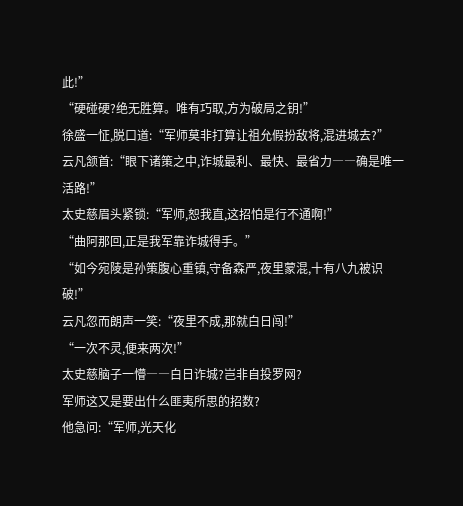此!”
“硬碰硬?绝无胜算。唯有巧取,方为破局之钥!”
徐盛一怔,脱口道:“军师莫非打算让祖允假扮敌将,混进城去?”
云凡颔首:“眼下诸策之中,诈城最利、最快、最省力――确是唯一活路!”
太史慈眉头紧锁:“军师,恕我直,这招怕是行不通啊!”
“曲阿那回,正是我军靠诈城得手。”
“如今宛陵是孙策腹心重镇,守备森严,夜里蒙混,十有八九被识破!”
云凡忽而朗声一笑:“夜里不成,那就白日闯!”
“一次不灵,便来两次!”
太史慈脑子一懵――白日诈城?岂非自投罗网?
军师这又是要出什么匪夷所思的招数?
他急问:“军师,光天化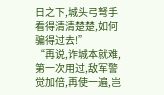日之下,城头弓弩手看得清清楚楚,如何骗得过去!”
“再说,诈城本就难,第一次用过,敌军警觉加倍,再使一遍,岂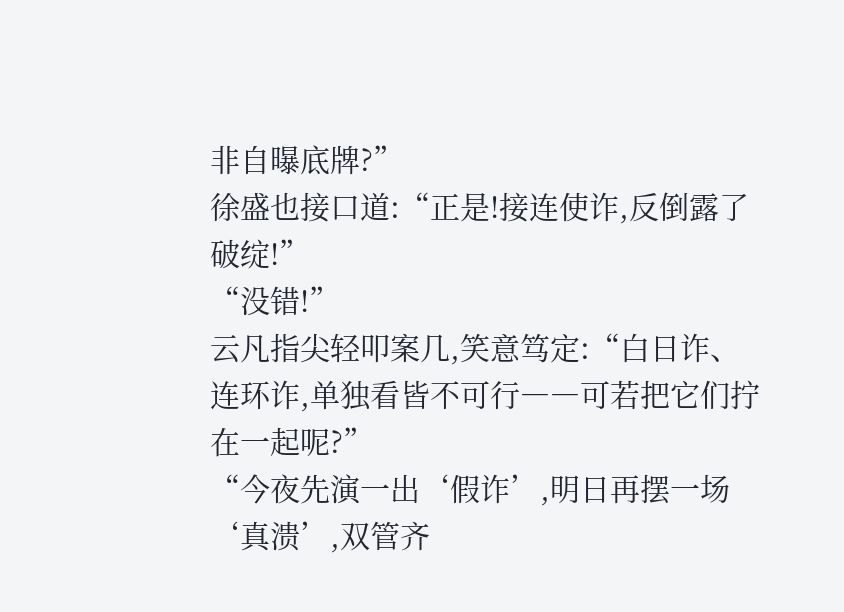非自曝底牌?”
徐盛也接口道:“正是!接连使诈,反倒露了破绽!”
“没错!”
云凡指尖轻叩案几,笑意笃定:“白日诈、连环诈,单独看皆不可行――可若把它们拧在一起呢?”
“今夜先演一出‘假诈’,明日再摆一场‘真溃’,双管齐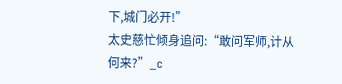下,城门必开!”
太史慈忙倾身追问:“敢问军师,计从何来?”_c